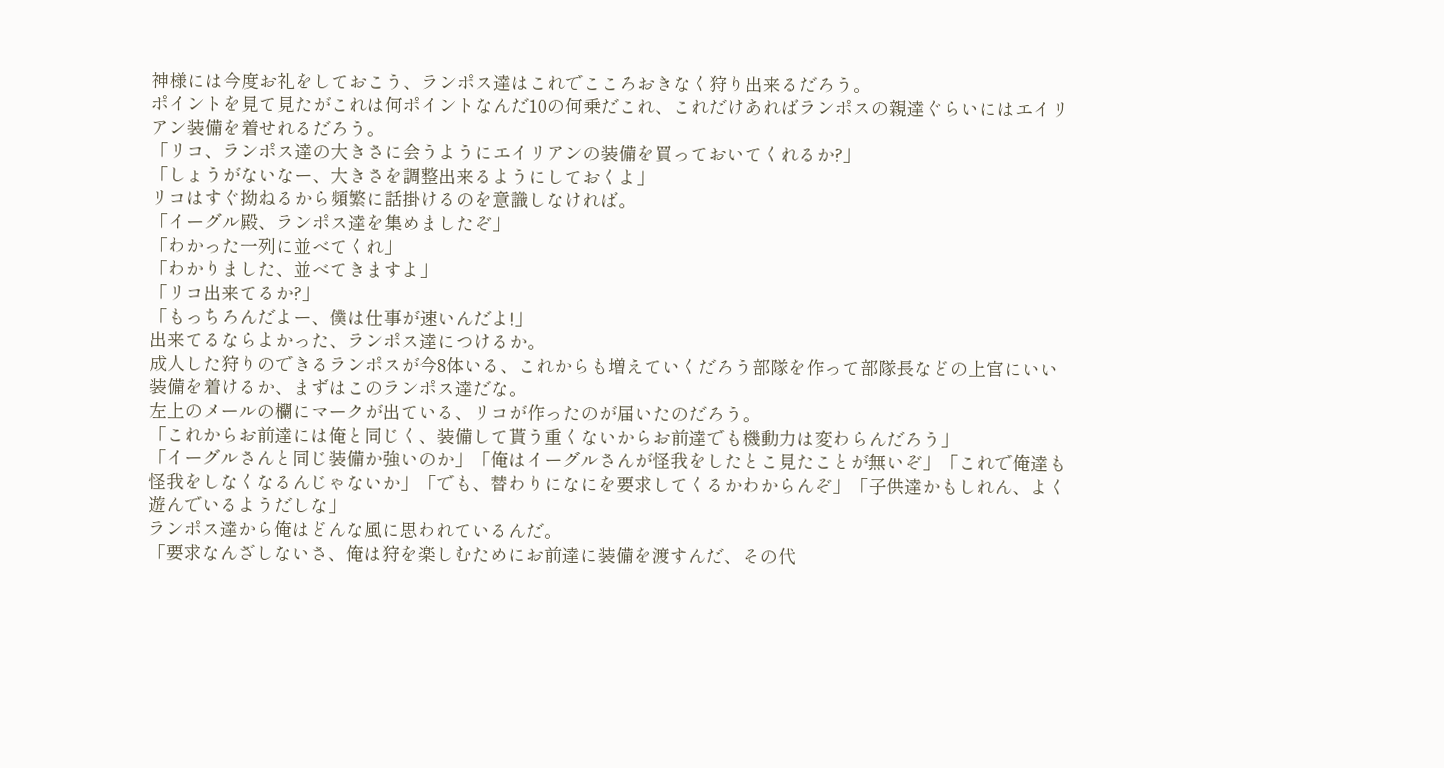神様には今度お礼をしておこう、ランポス達はこれでこころおきなく狩り出来るだろう。
ポイントを見て見たがこれは何ポイントなんだ10の何乗だこれ、これだけあればランポスの親達ぐらいにはエイリアン装備を着せれるだろう。
「リコ、ランポス達の大きさに会うようにエイリアンの装備を買っておいてくれるか?」
「しょうがないなー、大きさを調整出来るようにしておくよ」
リコはすぐ拗ねるから頻繁に話掛けるのを意識しなければ。
「イーグル殿、ランポス達を集めましたぞ」
「わかった一列に並べてくれ」
「わかりました、並べてきますよ」
「リコ出来てるか?」
「もっちろんだよー、僕は仕事が速いんだよ!」
出来てるならよかった、ランポス達につけるか。
成人した狩りのできるランポスが今8体いる、これからも増えていくだろう部隊を作って部隊長などの上官にいい装備を着けるか、まずはこのランポス達だな。
左上のメールの欄にマークが出ている、リコが作ったのが届いたのだろう。
「これからお前達には俺と同じく、装備して貰う重くないからお前達でも機動力は変わらんだろう」
「イーグルさんと同じ装備か強いのか」「俺はイーグルさんが怪我をしたとこ見たことが無いぞ」「これで俺達も怪我をしなくなるんじゃないか」「でも、替わりになにを要求してくるかわからんぞ」「子供達かもしれん、よく遊んでいるようだしな」
ランポス達から俺はどんな風に思われているんだ。
「要求なんざしないさ、俺は狩を楽しむためにお前達に装備を渡すんだ、その代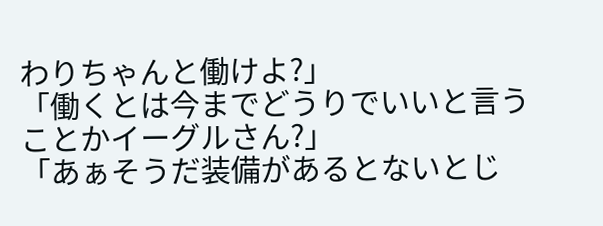わりちゃんと働けよ?」
「働くとは今までどうりでいいと言うことかイーグルさん?」
「あぁそうだ装備があるとないとじ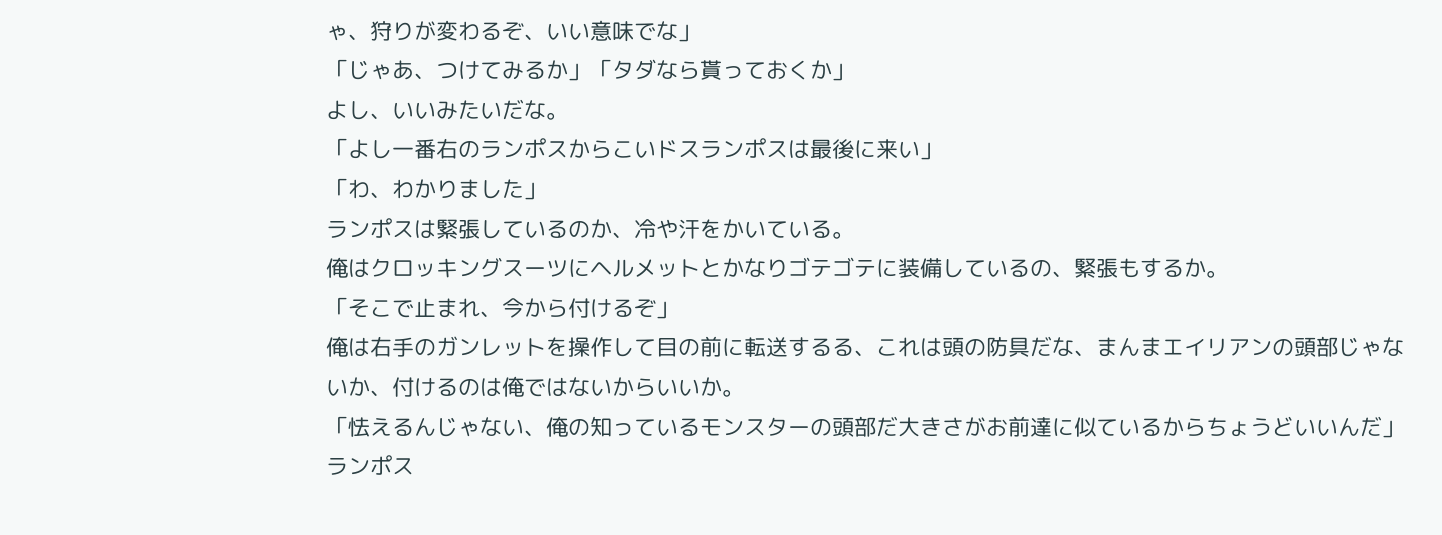ゃ、狩りが変わるぞ、いい意味でな」
「じゃあ、つけてみるか」「タダなら貰っておくか」
よし、いいみたいだな。
「よし一番右のランポスからこいドスランポスは最後に来い」
「わ、わかりました」
ランポスは緊張しているのか、冷や汗をかいている。
俺はクロッキングスーツにヘルメットとかなりゴテゴテに装備しているの、緊張もするか。
「そこで止まれ、今から付けるぞ」
俺は右手のガンレットを操作して目の前に転送するる、これは頭の防具だな、まんまエイリアンの頭部じゃないか、付けるのは俺ではないからいいか。
「怯えるんじゃない、俺の知っているモンスターの頭部だ大きさがお前達に似ているからちょうどいいんだ」
ランポス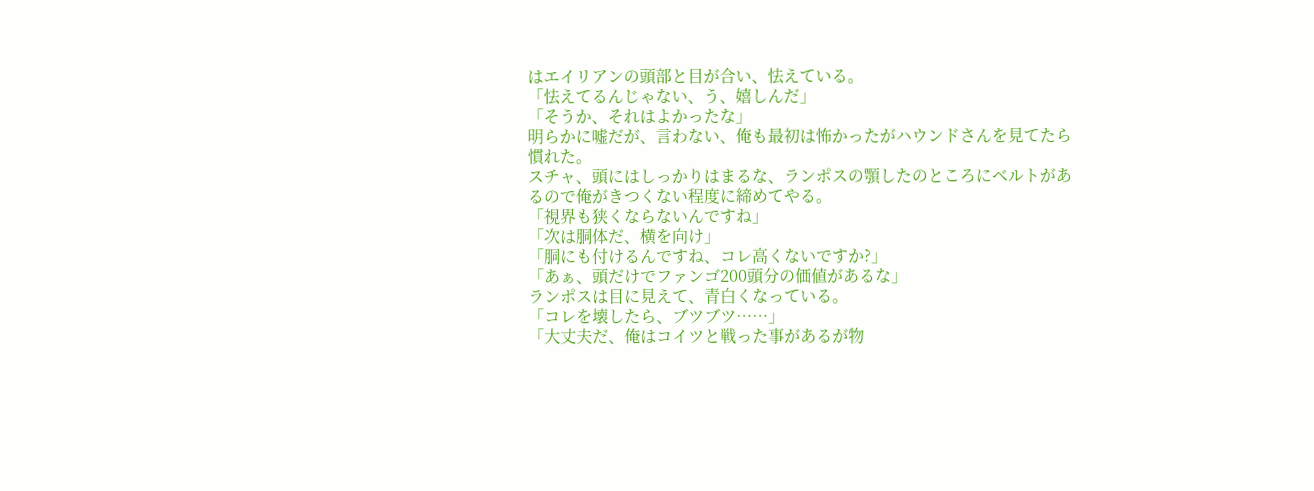はエイリアンの頭部と目が合い、怯えている。
「怯えてるんじゃない、う、嬉しんだ」
「そうか、それはよかったな」
明らかに嘘だが、言わない、俺も最初は怖かったがハウンドさんを見てたら慣れた。
スチャ、頭にはしっかりはまるな、ランポスの顎したのところにベルトがあるので俺がきつくない程度に締めてやる。
「視界も狭くならないんですね」
「次は胴体だ、横を向け」
「胴にも付けるんですね、コレ高くないですか?」
「あぁ、頭だけでファンゴ200頭分の価値があるな」
ランポスは目に見えて、青白くなっている。
「コレを壊したら、ブツブツ……」
「大丈夫だ、俺はコイツと戦った事があるが物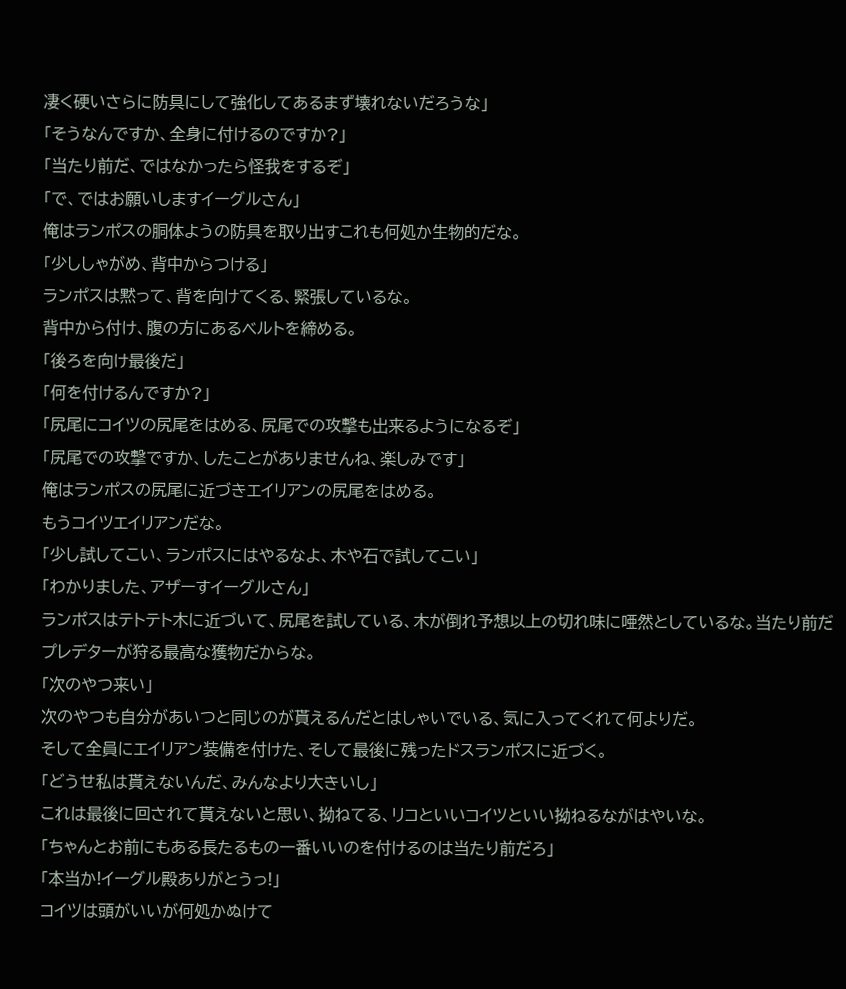凄く硬いさらに防具にして強化してあるまず壊れないだろうな」
「そうなんですか、全身に付けるのですか?」
「当たり前だ、ではなかったら怪我をするぞ」
「で、ではお願いしますイーグルさん」
俺はランポスの胴体ようの防具を取り出すこれも何処か生物的だな。
「少ししゃがめ、背中からつける」
ランポスは黙って、背を向けてくる、緊張しているな。
背中から付け、腹の方にあるベルトを締める。
「後ろを向け最後だ」
「何を付けるんですか?」
「尻尾にコイツの尻尾をはめる、尻尾での攻撃も出来るようになるぞ」
「尻尾での攻撃ですか、したことがありませんね、楽しみです」
俺はランポスの尻尾に近づきエイリアンの尻尾をはめる。
もうコイツエイリアンだな。
「少し試してこい、ランポスにはやるなよ、木や石で試してこい」
「わかりました、アザーすイーグルさん」
ランポスはテトテト木に近づいて、尻尾を試している、木が倒れ予想以上の切れ味に唖然としているな。当たり前だプレデターが狩る最高な獲物だからな。
「次のやつ来い」
次のやつも自分があいつと同じのが貰えるんだとはしゃいでいる、気に入ってくれて何よりだ。
そして全員にエイリアン装備を付けた、そして最後に残ったドスランポスに近づく。
「どうせ私は貰えないんだ、みんなより大きいし」
これは最後に回されて貰えないと思い、拗ねてる、リコといいコイツといい拗ねるながはやいな。
「ちゃんとお前にもある長たるもの一番いいのを付けるのは当たり前だろ」
「本当か!イーグル殿ありがとうっ!」
コイツは頭がいいが何処かぬけて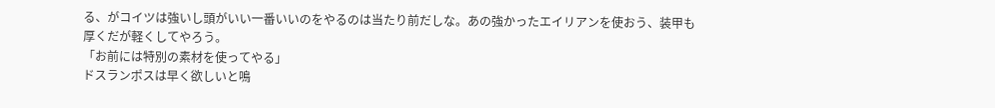る、がコイツは強いし頭がいい一番いいのをやるのは当たり前だしな。あの強かったエイリアンを使おう、装甲も厚くだが軽くしてやろう。
「お前には特別の素材を使ってやる」
ドスランポスは早く欲しいと鳴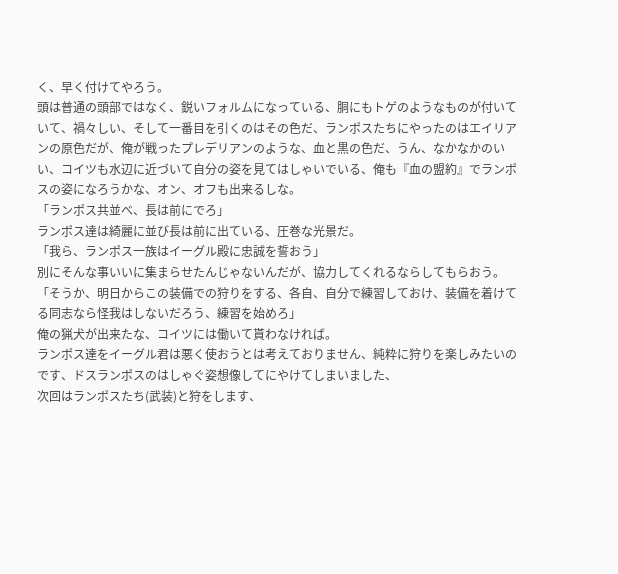く、早く付けてやろう。
頭は普通の頭部ではなく、鋭いフォルムになっている、胴にもトゲのようなものが付いていて、禍々しい、そして一番目を引くのはその色だ、ランポスたちにやったのはエイリアンの原色だが、俺が戦ったプレデリアンのような、血と黒の色だ、うん、なかなかのいい、コイツも水辺に近づいて自分の姿を見てはしゃいでいる、俺も『血の盟約』でランポスの姿になろうかな、オン、オフも出来るしな。
「ランポス共並べ、長は前にでろ」
ランポス達は綺麗に並び長は前に出ている、圧巻な光景だ。
「我ら、ランポス一族はイーグル殿に忠誠を誓おう」
別にそんな事いいに集まらせたんじゃないんだが、協力してくれるならしてもらおう。
「そうか、明日からこの装備での狩りをする、各自、自分で練習しておけ、装備を着けてる同志なら怪我はしないだろう、練習を始めろ」
俺の猟犬が出来たな、コイツには働いて貰わなければ。
ランポス達をイーグル君は悪く使おうとは考えておりません、純粋に狩りを楽しみたいのです、ドスランポスのはしゃぐ姿想像してにやけてしまいました、
次回はランポスたち(武装)と狩をします、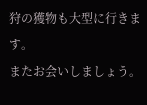狩の獲物も大型に行きます。
またお会いしましょう。